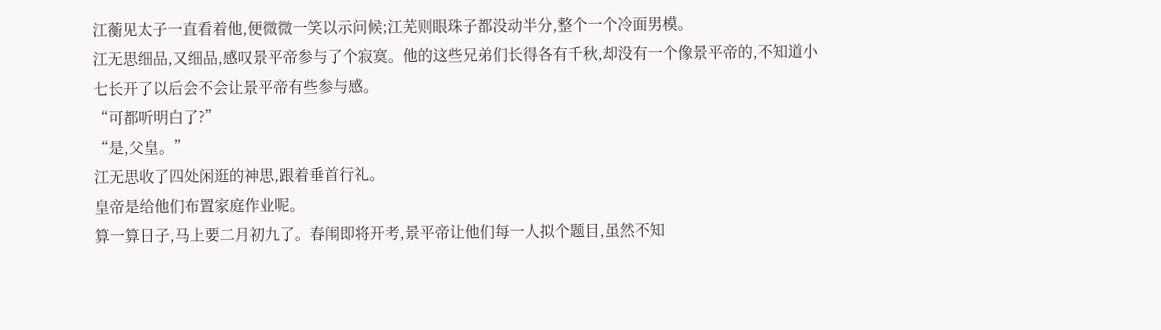江蘅见太子一直看着他,便微微一笑以示问候;江芜则眼珠子都没动半分,整个一个冷面男模。
江无思细品,又细品,感叹景平帝参与了个寂寞。他的这些兄弟们长得各有千秋,却没有一个像景平帝的,不知道小七长开了以后会不会让景平帝有些参与感。
“可都听明白了?”
“是,父皇。”
江无思收了四处闲逛的神思,跟着垂首行礼。
皇帝是给他们布置家庭作业呢。
算一算日子,马上要二月初九了。春闱即将开考,景平帝让他们每一人拟个题目,虽然不知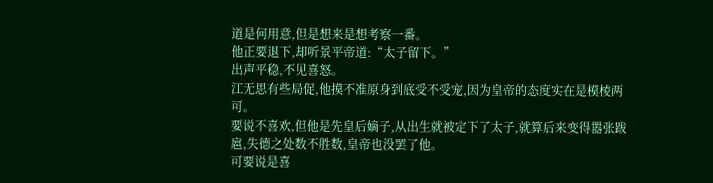道是何用意,但是想来是想考察一番。
他正要退下,却听景平帝道:“太子留下。”
出声平稳,不见喜怒。
江无思有些局促,他摸不准原身到底受不受宠,因为皇帝的态度实在是模棱两可。
要说不喜欢,但他是先皇后嫡子,从出生就被定下了太子,就算后来变得嚣张跋扈,失德之处数不胜数,皇帝也没罢了他。
可要说是喜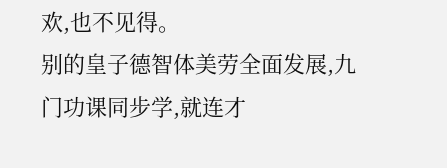欢,也不见得。
别的皇子德智体美劳全面发展,九门功课同步学,就连才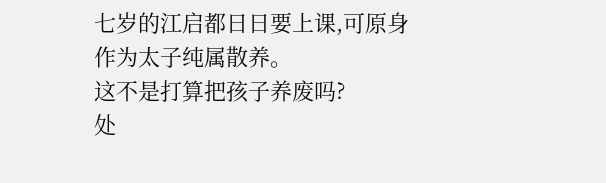七岁的江启都日日要上课,可原身作为太子纯属散养。
这不是打算把孩子养废吗?
处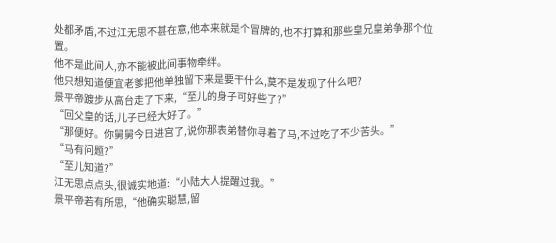处都矛盾,不过江无思不甚在意,他本来就是个冒牌的,也不打算和那些皇兄皇弟争那个位置。
他不是此间人,亦不能被此间事物牵绊。
他只想知道便宜老爹把他单独留下来是要干什么,莫不是发现了什么吧?
景平帝踱步从高台走了下来,“至儿的身子可好些了?”
“回父皇的话,儿子已经大好了。”
“那便好。你舅舅今日进宫了,说你那表弟替你寻着了马,不过吃了不少苦头。”
“马有问题?”
“至儿知道?”
江无思点点头,很诚实地道:“小陆大人提醒过我。”
景平帝若有所思,“他确实聪慧,留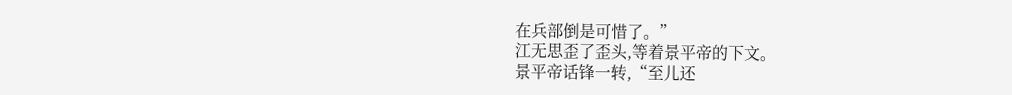在兵部倒是可惜了。”
江无思歪了歪头,等着景平帝的下文。
景平帝话锋一转,“至儿还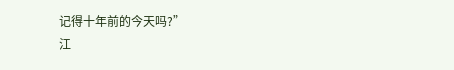记得十年前的今天吗?”
江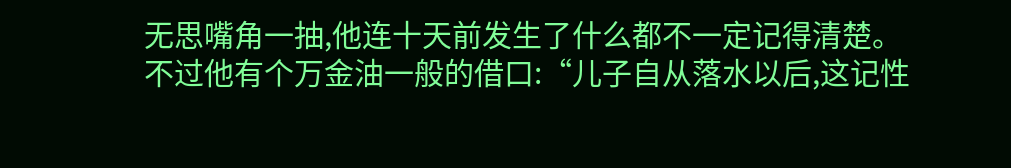无思嘴角一抽,他连十天前发生了什么都不一定记得清楚。
不过他有个万金油一般的借口:“儿子自从落水以后,这记性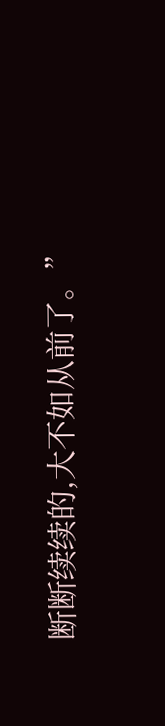断断续续的,大不如从前了。”